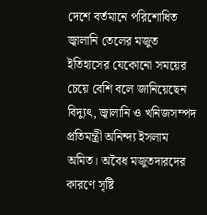দেশে বর্তমানে পরিশোধিত জ্বালানি তেলের মজুত ইতিহাসের যেকোনো সময়ের চেয়ে বেশি বলে জানিয়েছেন বিদ্যুৎ, জ্বালানি ও খনিজসম্পদ প্রতিমন্ত্রী অনিন্দ্য ইসলাম অমিত। অবৈধ মজুতদারদের কারণে সৃষ্টি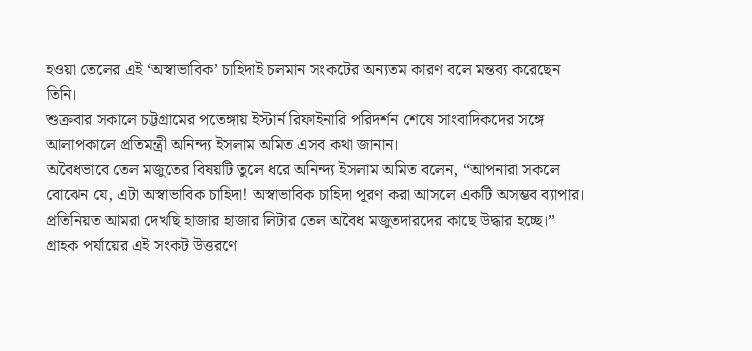হওয়া তেলের এই ‘অস্বাভাবিক’ চাহিদাই চলমান সংকটের অন্যতম কারণ বলে মন্তব্য করেছেন তিনি।
শুক্রবার সকালে চট্টগ্রামের পতেঙ্গায় ইস্টার্ন রিফাইনারি পরিদর্শন শেষে সাংবাদিকদের সঙ্গে আলাপকালে প্রতিমন্ত্রী অনিন্দ্য ইসলাম অমিত এসব কথা জানান।
অবৈধভাবে তেল মজুতের বিষয়টি তুলে ধরে অনিন্দ্য ইসলাম অমিত বলেন, “আপনারা সকলে বোঝেন যে, এটা অস্বাভাবিক চাহিদা! অস্বাভাবিক চাহিদা পূরণ করা আসলে একটি অসম্ভব ব্যাপার। প্রতিনিয়ত আমরা দেখছি হাজার হাজার লিটার তেল অবৈধ মজুতদারদের কাছে উদ্ধার হচ্ছে।”
গ্রাহক পর্যায়ের এই সংকট উত্তরণে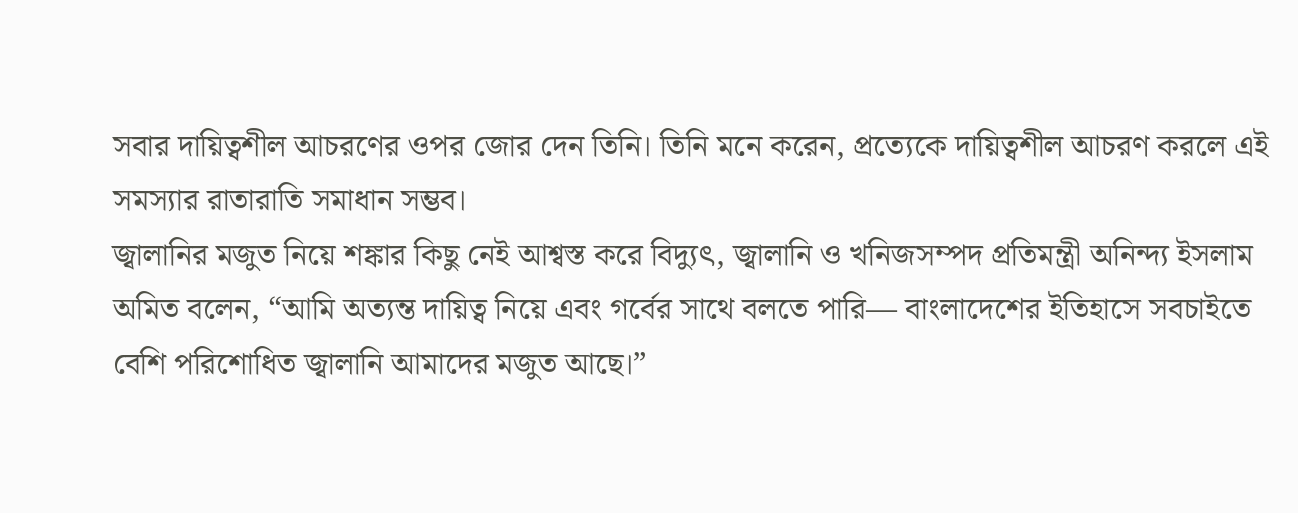সবার দায়িত্বশীল আচরণের ওপর জোর দেন তিনি। তিনি মনে করেন, প্রত্যেকে দায়িত্বশীল আচরণ করলে এই সমস্যার রাতারাতি সমাধান সম্ভব।
জ্বালানির মজুত নিয়ে শঙ্কার কিছু নেই আশ্বস্ত করে বিদ্যুৎ, জ্বালানি ও খনিজসম্পদ প্রতিমন্ত্রী অনিন্দ্য ইসলাম অমিত বলেন, “আমি অত্যন্ত দায়িত্ব নিয়ে এবং গর্বের সাথে বলতে পারি— বাংলাদেশের ইতিহাসে সবচাইতে বেশি পরিশোধিত জ্বালানি আমাদের মজুত আছে।”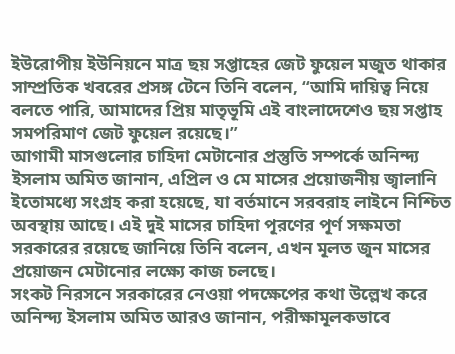ইউরোপীয় ইউনিয়নে মাত্র ছয় সপ্তাহের জেট ফুয়েল মজুত থাকার সাম্প্রতিক খবরের প্রসঙ্গ টেনে তিনি বলেন, “আমি দায়িত্ব নিয়ে বলতে পারি, আমাদের প্রিয় মাতৃভূমি এই বাংলাদেশেও ছয় সপ্তাহ সমপরিমাণ জেট ফুয়েল রয়েছে।”
আগামী মাসগুলোর চাহিদা মেটানোর প্রস্তুতি সম্পর্কে অনিন্দ্য ইসলাম অমিত জানান, এপ্রিল ও মে মাসের প্রয়োজনীয় জ্বালানি ইতোমধ্যে সংগ্রহ করা হয়েছে, যা বর্তমানে সরবরাহ লাইনে নিশ্চিত অবস্থায় আছে। এই দুই মাসের চাহিদা পূরণের পূর্ণ সক্ষমতা সরকারের রয়েছে জানিয়ে তিনি বলেন, এখন মূলত জুন মাসের প্রয়োজন মেটানোর লক্ষ্যে কাজ চলছে।
সংকট নিরসনে সরকারের নেওয়া পদক্ষেপের কথা উল্লেখ করে অনিন্দ্য ইসলাম অমিত আরও জানান, পরীক্ষামূলকভাবে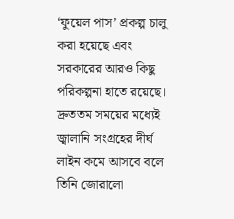‘ফুয়েল পাস’ প্রকল্প চালু করা হয়েছে এবং সরকারের আরও কিছু পরিকল্পনা হাতে রয়েছে। দ্রুততম সময়ের মধ্যেই জ্বালানি সংগ্রহের দীর্ঘ লাইন কমে আসবে বলে তিনি জোরালো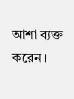আশা ব্যক্ত করেন।